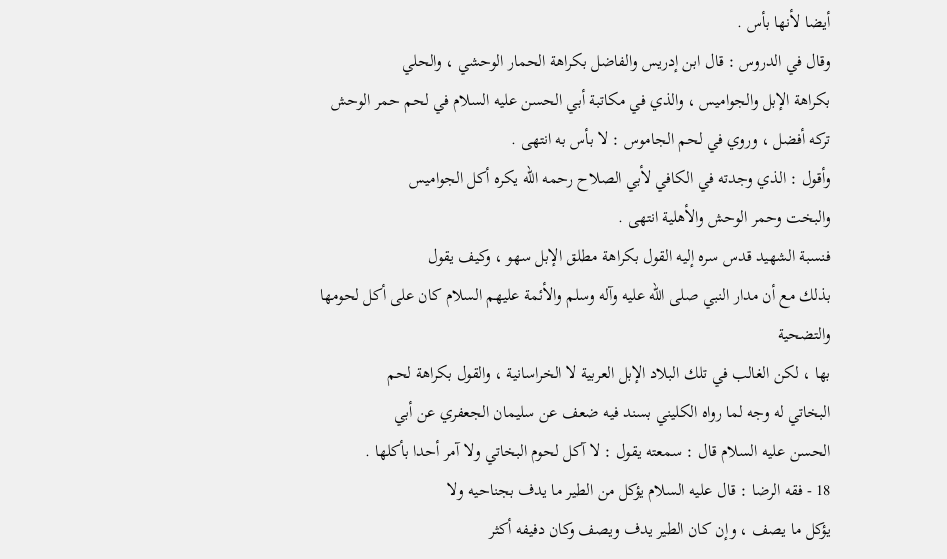أيضا لأنها بأس .
وقال في الدروس : قال ابن إدريس والفاضل بكراهة الحمار الوحشي ، والحلي
بكراهة الإبل والجواميس ، والذي في مكاتبة أبي الحسن عليه السلام في لحم حمر الوحش
تركه أفضل ، وروي في لحم الجاموس : لا بأس به انتهى .
وأقول : الذي وجدته في الكافي لأبي الصلاح رحمه الله يكره أكل الجواميس
والبخت وحمر الوحش والأهلية انتهى .
فنسبة الشهيد قدس سره إليه القول بكراهة مطلق الإبل سهو ، وكيف يقول
بذلك مع أن مدار النبي صلى الله عليه وآله وسلم والأئمة عليهم السلام كان على أكل لحومها والتضحية
بها ، لكن الغالب في تلك البلاد الإبل العربية لا الخراسانية ، والقول بكراهة لحم
البخاتي له وجه لما رواه الكليني بسند فيه ضعف عن سليمان الجعفري عن أبي
الحسن عليه السلام قال : سمعته يقول : لا آكل لحوم البخاتي ولا آمر أحدا بأكلها .
18 - فقه الرضا : قال عليه السلام يؤكل من الطير ما يدف بجناحيه ولا
يؤكل ما يصف ، وإن كان الطير يدف ويصف وكان دفيفه أكثر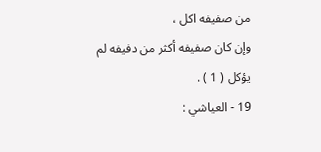من صفيفه اكل ،
وإن كان صفيفه أكثر من دفيفه لم يؤكل ( 1 ) .
19 - العياشي :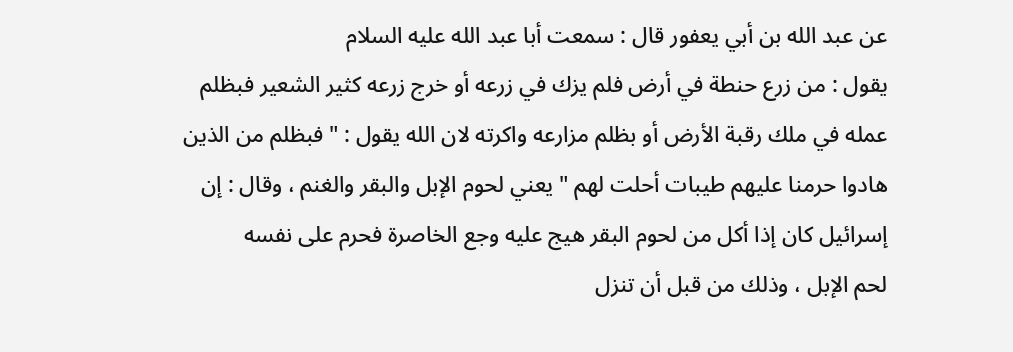عن عبد الله بن أبي يعفور قال : سمعت أبا عبد الله عليه السلام
يقول : من زرع حنطة في أرض فلم يزك في زرعه أو خرج زرعه كثير الشعير فبظلم
عمله في ملك رقبة الأرض أو بظلم مزارعه واكرته لان الله يقول : " فبظلم من الذين
هادوا حرمنا عليهم طيبات أحلت لهم " يعني لحوم الإبل والبقر والغنم ، وقال : إن
إسرائيل كان إذا أكل من لحوم البقر هيج عليه وجع الخاصرة فحرم على نفسه
لحم الإبل ، وذلك من قبل أن تنزل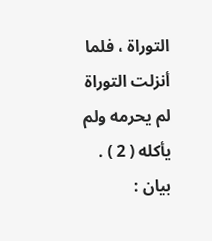التوراة ، فلما أنزلت التوراة لم يحرمه ولم
يأكله ( 2 ) .
بيان :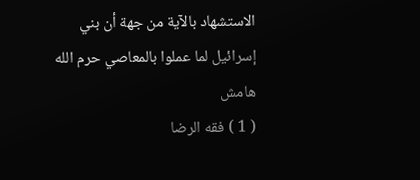الاستشهاد بالآية من جهة أن بني إسرائيل لما عملوا بالمعاصي حرم الله
هامش
( 1 ) فقه الرضا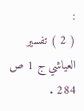:
( 2 ) تفسير العياشي ج 1 ص 284 .